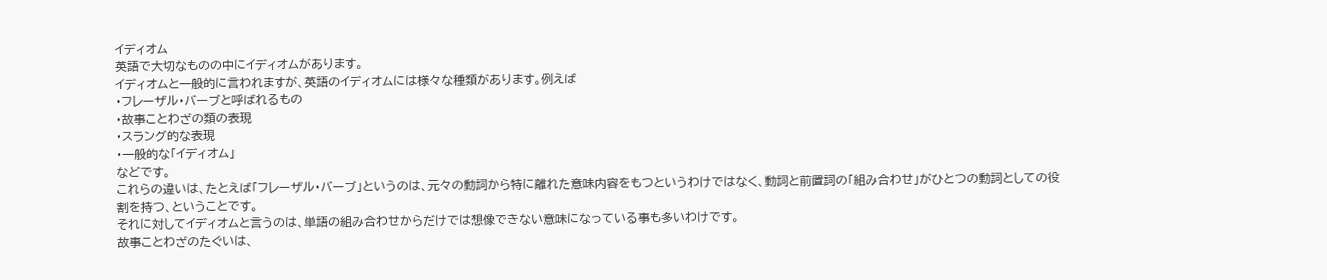イディオム
英語で大切なものの中にイディオムがあります。
イディオムと一般的に言われますが、英語のイディオムには様々な種類があります。例えば
・フレーザル・バーブと呼ばれるもの
・故事ことわざの類の表現
・スラング的な表現
・一般的な「イディオム」
などです。
これらの違いは、たとえば「フレーザル・バーブ」というのは、元々の動詞から特に離れた意味内容をもつというわけではなく、動詞と前置詞の「組み合わせ」がひとつの動詞としての役割を持つ、ということです。
それに対してイディオムと言うのは、単語の組み合わせからだけでは想像できない意味になっている事も多いわけです。
故事ことわざのたぐいは、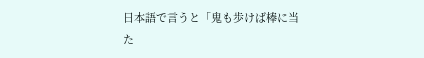日本語で言うと「鬼も歩けば棒に当た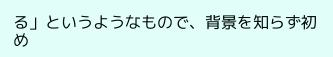る」というようなもので、背景を知らず初め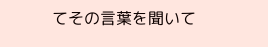てその言葉を聞いて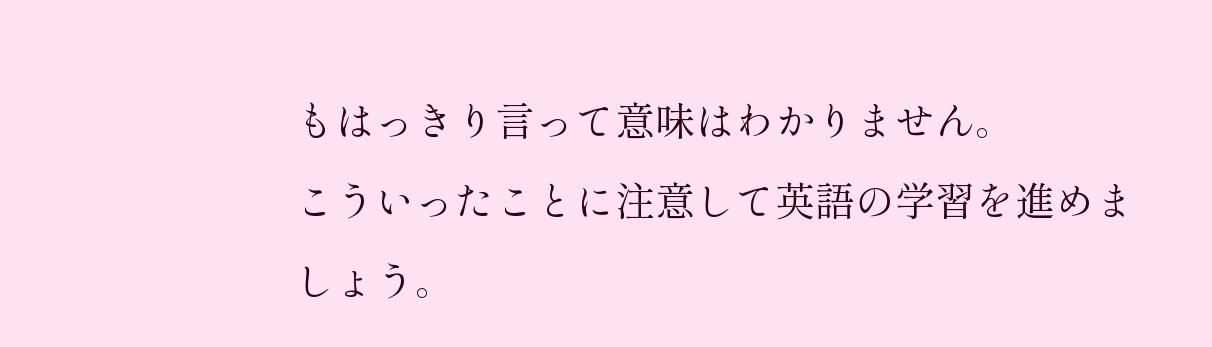もはっきり言って意味はわかりません。
こういったことに注意して英語の学習を進めましょう。